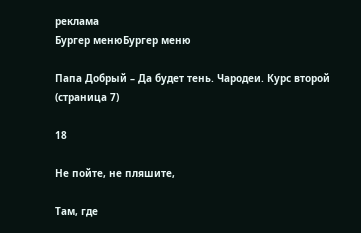реклама
Бургер менюБургер меню

Папа Добрый – Да будет тень. Чародеи. Курс второй (страница 7)

18

Не пойте, не пляшите,

Там, где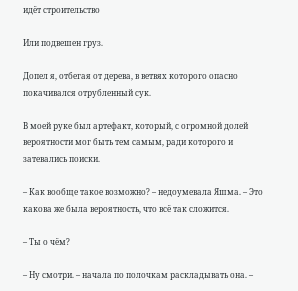идёт строительство

Или подвешен груз.

Допел я, отбегая от дерева, в ветвях которого опасно покачивался отрубленный сук.

В моей руке был артефакт, который, с огромной долей вероятности мог быть тем самым, ради которого и затевались поиски.

– Как вообще такое возможно? – недоумевала Яшма. – Это какова же была вероятность, что всё так сложится.

– Ты о чём?

– Ну смотри. – начала по полочкам раскладывать она. –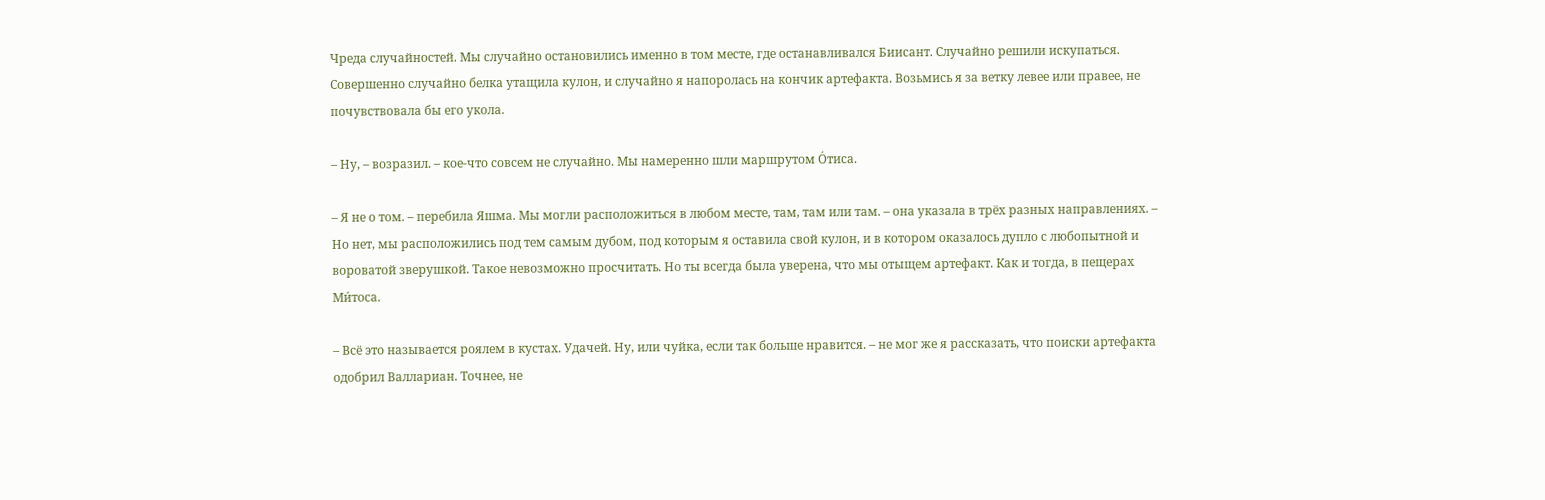Чреда случайностей. Мы случайно остановились именно в том месте, где останавливался Биисант. Случайно решили искупаться. Совершенно случайно белка утащила кулон, и случайно я напоролась на кончик артефакта. Возьмись я за ветку левее или правее, не почувствовала бы его укола.

– Ну, – возразил. – кое-что совсем не случайно. Мы намеренно шли маршрутом О́тиса.

– Я не о том. – перебила Яшма. Мы могли расположиться в любом месте, там, там или там. – она указала в трёх разных направлениях. – Но нет, мы расположились под тем самым дубом, под которым я оставила свой кулон, и в котором оказалось дупло с любопытной и вороватой зверушкой. Такое невозможно просчитать. Но ты всегда была уверена, что мы отыщем артефакт. Как и тогда, в пещерах Ми́тоса.

– Всё это называется роялем в кустах. Удачей. Ну, или чуйка, если так больше нравится. – не мог же я рассказать, что поиски артефакта одобрил Валлариан. Точнее, не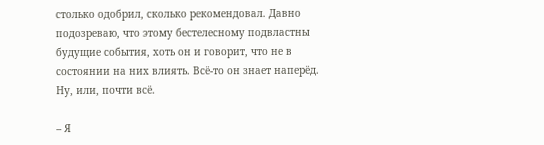столько одобрил, сколько рекомендовал. Давно подозреваю, что этому бестелесному подвластны будущие события, хоть он и говорит, что не в состоянии на них влиять. Всё-то он знает наперёд. Ну, или, почти всё.

– Я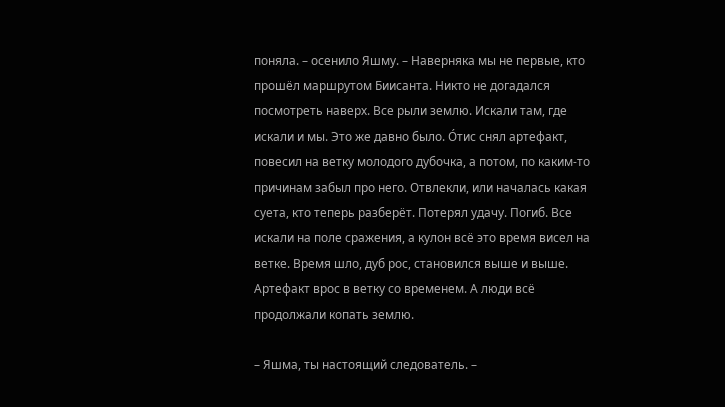поняла. – осенило Яшму. – Наверняка мы не первые, кто прошёл маршрутом Биисанта. Никто не догадался посмотреть наверх. Все рыли землю. Искали там, где искали и мы. Это же давно было. О́тис снял артефакт, повесил на ветку молодого дубочка, а потом, по каким-то причинам забыл про него. Отвлекли, или началась какая суета, кто теперь разберёт. Потерял удачу. Погиб. Все искали на поле сражения, а кулон всё это время висел на ветке. Время шло, дуб рос, становился выше и выше. Артефакт врос в ветку со временем. А люди всё продолжали копать землю.

– Яшма, ты настоящий следователь. –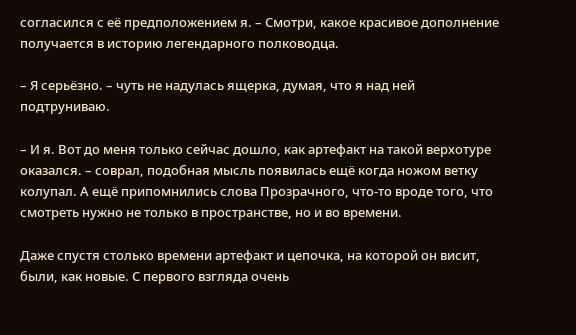согласился с её предположением я. – Смотри, какое красивое дополнение получается в историю легендарного полководца.

– Я серьёзно. – чуть не надулась ящерка, думая, что я над ней подтруниваю.

– И я. Вот до меня только сейчас дошло, как артефакт на такой верхотуре оказался. – соврал, подобная мысль появилась ещё когда ножом ветку колупал. А ещё припомнились слова Прозрачного, что-то вроде того, что смотреть нужно не только в пространстве, но и во времени.

Даже спустя столько времени артефакт и цепочка, на которой он висит, были, как новые. С первого взгляда очень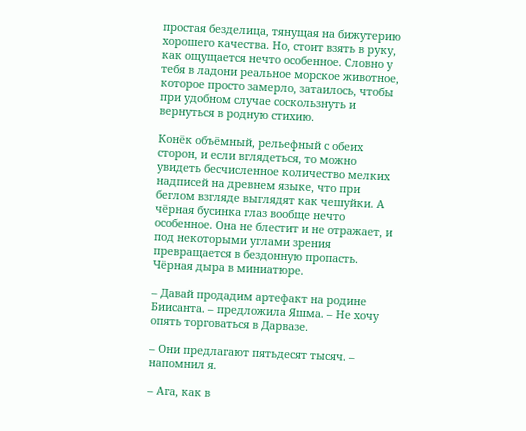простая безделица, тянущая на бижутерию хорошего качества. Но, стоит взять в руку, как ощущается нечто особенное. Словно у тебя в ладони реальное морское животное, которое просто замерло, затаилось, чтобы при удобном случае соскользнуть и вернуться в родную стихию.

Конёк объёмный, рельефный с обеих сторон, и если вглядеться, то можно увидеть бесчисленное количество мелких надписей на древнем языке, что при беглом взгляде выглядят как чешуйки. А чёрная бусинка глаз вообще нечто особенное. Она не блестит и не отражает, и под некоторыми углами зрения превращается в бездонную пропасть. Чёрная дыра в миниатюре.

– Давай продадим артефакт на родине Биисанта. – предложила Яшма. – Не хочу опять торговаться в Дарвазе.

– Они предлагают пятьдесят тысяч. – напомнил я.

– Ага, как в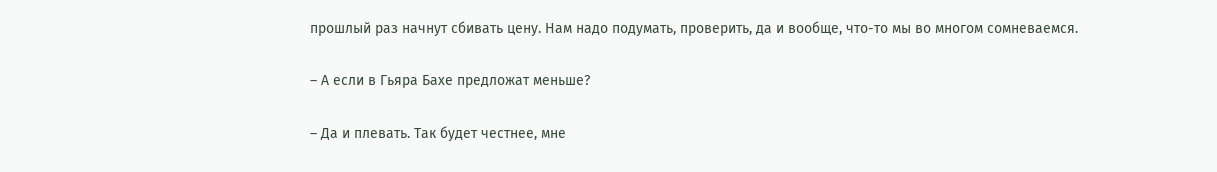прошлый раз начнут сбивать цену. Нам надо подумать, проверить, да и вообще, что-то мы во многом сомневаемся.

– А если в Гьяра Бахе предложат меньше?

– Да и плевать. Так будет честнее, мне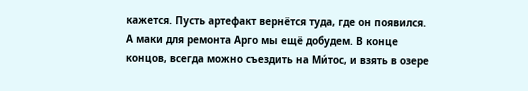кажется. Пусть артефакт вернётся туда, где он появился. А маки для ремонта Арго мы ещё добудем. В конце концов, всегда можно съездить на Ми́тос, и взять в озере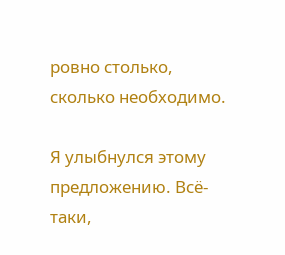ровно столько, сколько необходимо.

Я улыбнулся этому предложению. Всё-таки,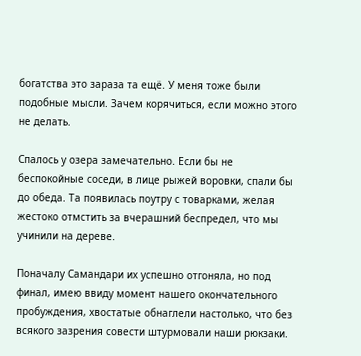богатства это зараза та ещё. У меня тоже были подобные мысли. Зачем корячиться, если можно этого не делать.

Спалось у озера замечательно. Если бы не беспокойные соседи, в лице рыжей воровки, спали бы до обеда. Та появилась поутру с товарками, желая жестоко отмстить за вчерашний беспредел, что мы учинили на дереве.

Поначалу Самандари их успешно отгоняла, но под финал, имею ввиду момент нашего окончательного пробуждения, хвостатые обнаглели настолько, что без всякого зазрения совести штурмовали наши рюкзаки.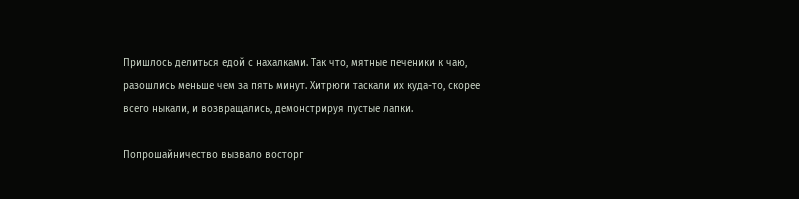Пришлось делиться едой с нахалками. Так что, мятные печеники к чаю, разошлись меньше чем за пять минут. Хитрюги таскали их куда-то, скорее всего ныкали, и возвращались, демонстрируя пустые лапки.

Попрошайничество вызвало восторг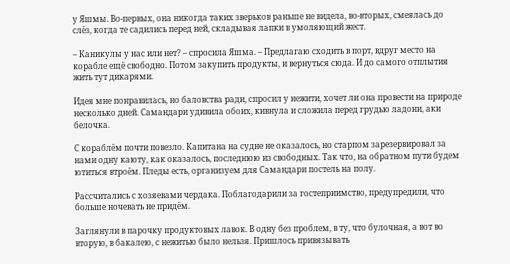у Яшмы. Во-первых, она никогда таких зверьков раньше не видела, во-вторых, смеялась до слёз, когда те садились перед ней, складывая лапки в умоляющий жест.

– Каникулы у нас или нет? – спросила Яшма. – Предлагаю сходить в порт, вдруг место на корабле ещё свободно. Потом закупить продукты, и вернуться сюда. И до самого отплытия жить тут дикарями.

Идея мне понравилась, но баловства ради, спросил у нежити, хочет ли она провести на природе несколько дней. Самандари удивила обоих, кивнула и сложила перед грудью ладони, аки белочка.

С кораблём почти повезло. Капитана на судне не оказалось, но старпом зарезервировал за нами одну каюту, как оказалось, последнюю из свободных. Так что, на обратном пути будем ютиться втроём. Пледы есть, организуем для Самандари постель на полу.

Рассчитались с хозяевами чердака. Поблагодарили за гостеприимство, предупредили, что больше ночевать не придём.

Заглянули в парочку продуктовых лавок. В одну без проблем, в ту, что булочная, а вот во вторую, в бакалею, с нежитью было нельзя. Пришлось привязывать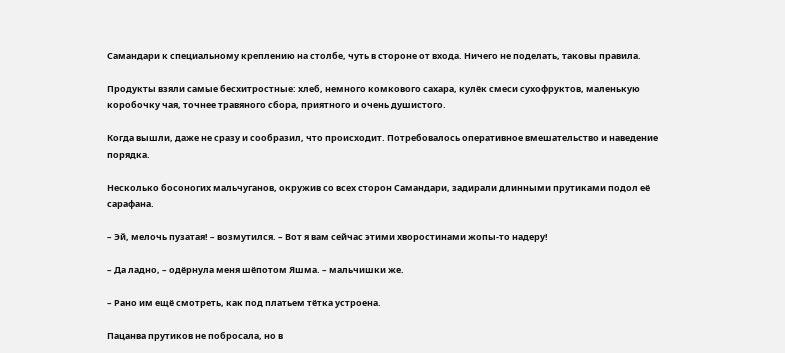Самандари к специальному креплению на столбе, чуть в стороне от входа. Ничего не поделать, таковы правила.

Продукты взяли самые бесхитростные: хлеб, немного комкового сахара, кулёк смеси сухофруктов, маленькую коробочку чая, точнее травяного сбора, приятного и очень душистого.

Когда вышли, даже не сразу и сообразил, что происходит. Потребовалось оперативное вмешательство и наведение порядка.

Несколько босоногих мальчуганов, окружив со всех сторон Самандари, задирали длинными прутиками подол её сарафана.

– Эй, мелочь пузатая! – возмутился. – Вот я вам сейчас этими хворостинами жопы-то надеру!

– Да ладно, – одёрнула меня шёпотом Яшма. – мальчишки же.

– Рано им ещё смотреть, как под платьем тётка устроена.

Пацанва прутиков не побросала, но в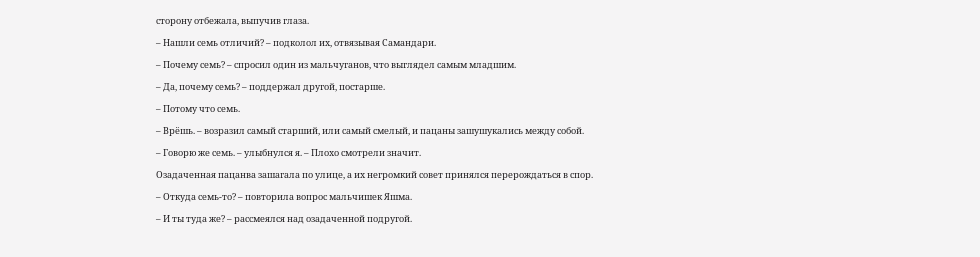сторону отбежала, выпучив глаза.

– Нашли семь отличий? – подколол их, отвязывая Самандари.

– Почему семь? – спросил один из мальчуганов, что выглядел самым младшим.

– Да, почему семь? – поддержал другой, постарше.

– Потому что семь.

– Врёшь. – возразил самый старший, или самый смелый, и пацаны зашушукались между собой.

– Говорю же семь. – улыбнулся я. – Плохо смотрели значит.

Озадаченная пацанва зашагала по улице, а их негромкий совет принялся перерождаться в спор.

– Откуда семь-то? – повторила вопрос мальчишек Яшма.

– И ты туда же? – рассмеялся над озадаченной подругой.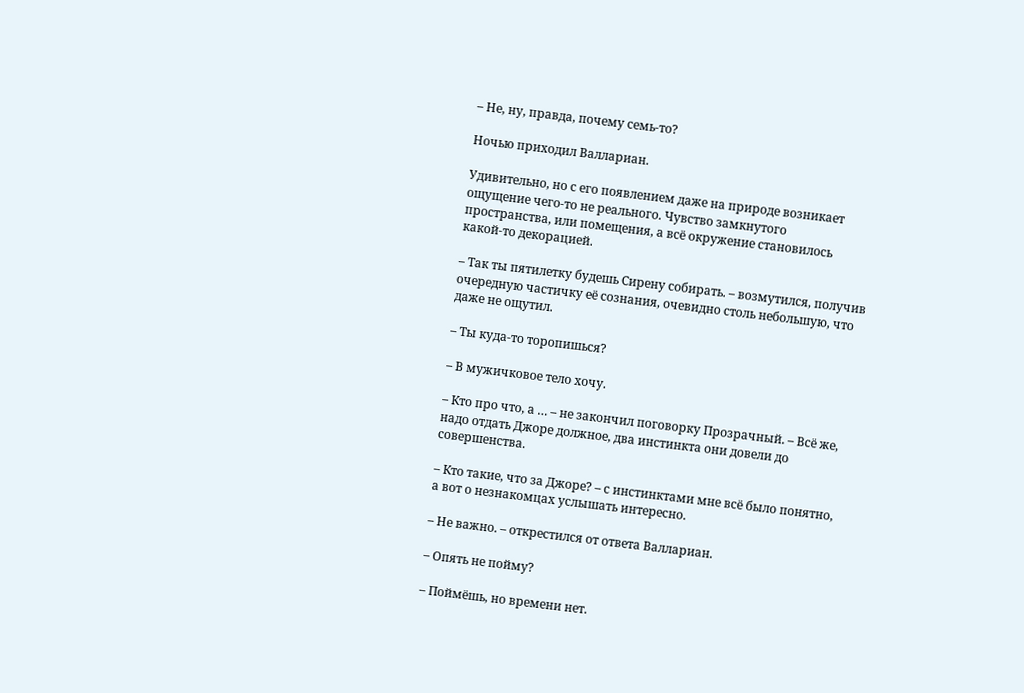– Не, ну, правда, почему семь-то?

Ночью приходил Валлариан.

Удивительно, но с его появлением даже на природе возникает ощущение чего-то не реального. Чувство замкнутого пространства, или помещения, а всё окружение становилось какой-то декорацией.

– Так ты пятилетку будешь Сирену собирать. – возмутился, получив очередную частичку её сознания, очевидно столь небольшую, что даже не ощутил.

– Ты куда-то торопишься?

– В мужичковое тело хочу.

– Кто про что, а … – не закончил поговорку Прозрачный. – Всё же, надо отдать Джоре должное, два инстинкта они довели до совершенства.

– Кто такие, что за Джоре? – с инстинктами мне всё было понятно, а вот о незнакомцах услышать интересно.

– Не важно. – открестился от ответа Валлариан.

– Опять не пойму?

– Поймёшь, но времени нет.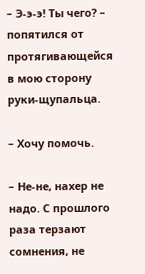– Э-э-э! Ты чего? – попятился от протягивающейся в мою сторону руки-щупальца.

– Хочу помочь.

– Не-не, нахер не надо. С прошлого раза терзают сомнения, не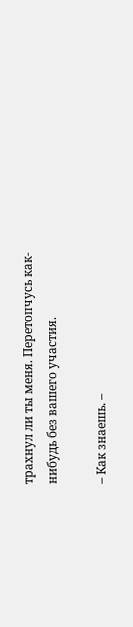трахнул ли ты меня. Перетопчусь как-нибудь без вашего участия.

– Как знаешь. –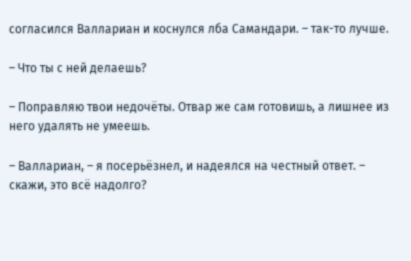согласился Валлариан и коснулся лба Самандари. – так-то лучше.

– Что ты с ней делаешь?

– Поправляю твои недочёты. Отвар же сам готовишь, а лишнее из него удалять не умеешь.

– Валлариан, – я посерьёзнел, и надеялся на честный ответ. – скажи, это всё надолго?